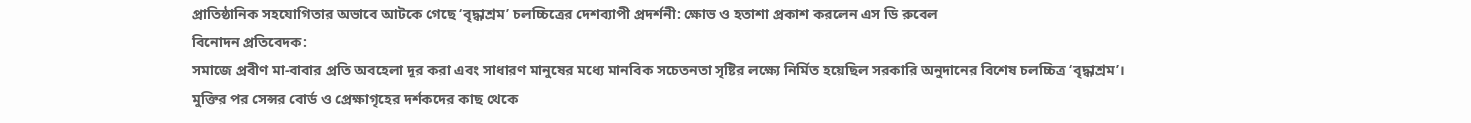প্রাতিষ্ঠানিক সহযোগিতার অভাবে আটকে গেছে ‘বৃদ্ধাশ্রম’ চলচ্চিত্রের দেশব্যাপী প্রদর্শনী: ক্ষোভ ও হতাশা প্রকাশ করলেন এস ডি রুবেল
বিনোদন প্রতিবেদক:
সমাজে প্রবীণ মা-বাবার প্রতি অবহেলা দূর করা এবং সাধারণ মানুষের মধ্যে মানবিক সচেতনতা সৃষ্টির লক্ষ্যে নির্মিত হয়েছিল সরকারি অনুদানের বিশেষ চলচ্চিত্র ‘বৃদ্ধাশ্রম’। মুক্তির পর সেন্সর বোর্ড ও প্রেক্ষাগৃহের দর্শকদের কাছ থেকে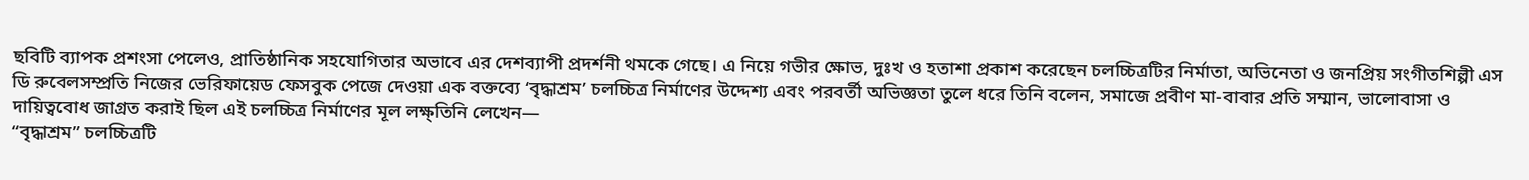ছবিটি ব্যাপক প্রশংসা পেলেও, প্রাতিষ্ঠানিক সহযোগিতার অভাবে এর দেশব্যাপী প্রদর্শনী থমকে গেছে। এ নিয়ে গভীর ক্ষোভ, দুঃখ ও হতাশা প্রকাশ করেছেন চলচ্চিত্রটির নির্মাতা, অভিনেতা ও জনপ্রিয় সংগীতশিল্পী এস ডি রুবেলসম্প্রতি নিজের ভেরিফায়েড ফেসবুক পেজে দেওয়া এক বক্তব্যে ‘বৃদ্ধাশ্রম’ চলচ্চিত্র নির্মাণের উদ্দেশ্য এবং পরবর্তী অভিজ্ঞতা তুলে ধরে তিনি বলেন, সমাজে প্রবীণ মা-বাবার প্রতি সম্মান, ভালোবাসা ও দায়িত্ববোধ জাগ্রত করাই ছিল এই চলচ্চিত্র নির্মাণের মূল লক্ষ্তিনি লেখেন—
“বৃদ্ধাশ্রম” চলচ্চিত্রটি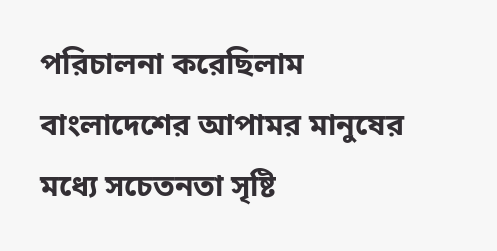পরিচালনা করেছিলাম বাংলাদেশের আপামর মানুষের মধ্যে সচেতনতা সৃষ্টি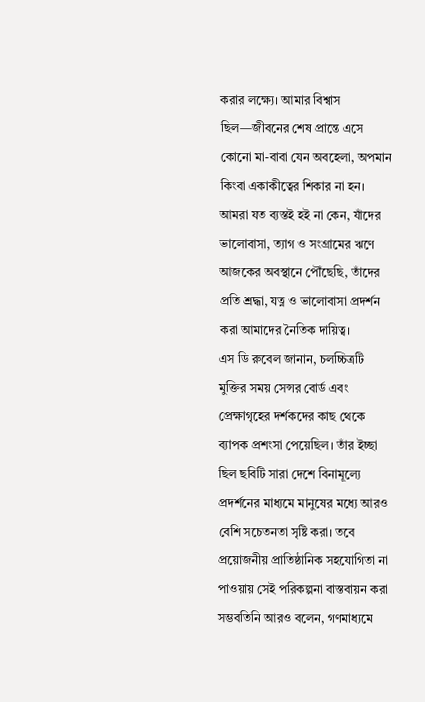করার লক্ষ্যে। আমার বিশ্বাস ছিল—জীবনের শেষ প্রান্তে এসে কোনো মা-বাবা যেন অবহেলা, অপমান কিংবা একাকীত্বের শিকার না হন। আমরা যত ব্যস্তই হই না কেন, যাঁদের ভালোবাসা, ত্যাগ ও সংগ্রামের ঋণে আজকের অবস্থানে পৌঁছেছি, তাঁদের প্রতি শ্রদ্ধা, যত্ন ও ভালোবাসা প্রদর্শন করা আমাদের নৈতিক দায়িত্ব।
এস ডি রুবেল জানান, চলচ্চিত্রটি মুক্তির সময় সেন্সর বোর্ড এবং প্রেক্ষাগৃহের দর্শকদের কাছ থেকে ব্যাপক প্রশংসা পেয়েছিল। তাঁর ইচ্ছা ছিল ছবিটি সারা দেশে বিনামূল্যে প্রদর্শনের মাধ্যমে মানুষের মধ্যে আরও বেশি সচেতনতা সৃষ্টি করা। তবে প্রয়োজনীয় প্রাতিষ্ঠানিক সহযোগিতা না পাওয়ায় সেই পরিকল্পনা বাস্তবায়ন করা সম্ভবতিনি আরও বলেন, গণমাধ্যমে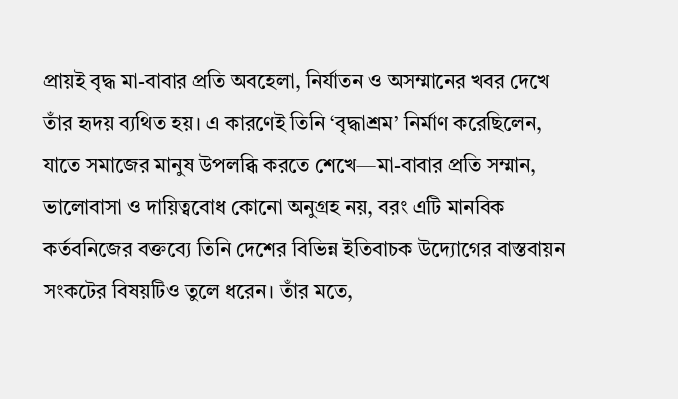প্রায়ই বৃদ্ধ মা-বাবার প্রতি অবহেলা, নির্যাতন ও অসম্মানের খবর দেখে তাঁর হৃদয় ব্যথিত হয়। এ কারণেই তিনি ‘বৃদ্ধাশ্রম’ নির্মাণ করেছিলেন, যাতে সমাজের মানুষ উপলব্ধি করতে শেখে—মা-বাবার প্রতি সম্মান, ভালোবাসা ও দায়িত্ববোধ কোনো অনুগ্রহ নয়, বরং এটি মানবিক কর্তবনিজের বক্তব্যে তিনি দেশের বিভিন্ন ইতিবাচক উদ্যোগের বাস্তবায়ন সংকটের বিষয়টিও তুলে ধরেন। তাঁর মতে,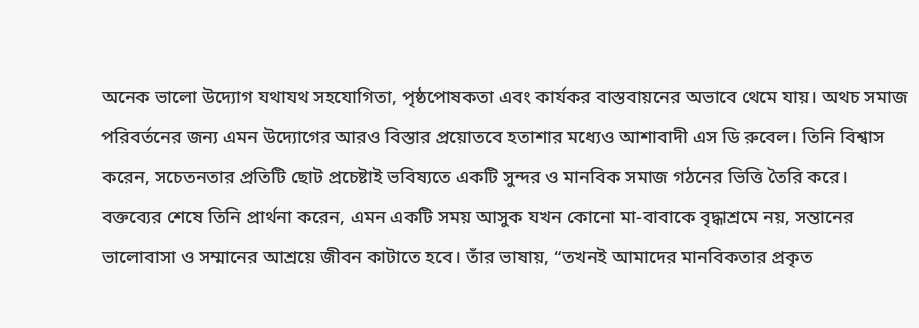অনেক ভালো উদ্যোগ যথাযথ সহযোগিতা, পৃষ্ঠপোষকতা এবং কার্যকর বাস্তবায়নের অভাবে থেমে যায়। অথচ সমাজ পরিবর্তনের জন্য এমন উদ্যোগের আরও বিস্তার প্রয়োতবে হতাশার মধ্যেও আশাবাদী এস ডি রুবেল। তিনি বিশ্বাস করেন, সচেতনতার প্রতিটি ছোট প্রচেষ্টাই ভবিষ্যতে একটি সুন্দর ও মানবিক সমাজ গঠনের ভিত্তি তৈরি করে।
বক্তব্যের শেষে তিনি প্রার্থনা করেন, এমন একটি সময় আসুক যখন কোনো মা-বাবাকে বৃদ্ধাশ্রমে নয়, সন্তানের ভালোবাসা ও সম্মানের আশ্রয়ে জীবন কাটাতে হবে। তাঁর ভাষায়, “তখনই আমাদের মানবিকতার প্রকৃত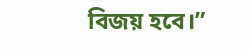বিজয় হবে।”